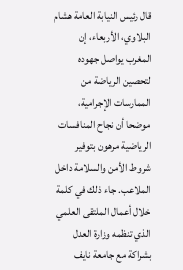قال رئيس النيابة العامة هشام البلاوي، الأربعاء، إن المغرب يواصل جهوده لتحصين الرياضة من الممارسات الإجرامية، موضحا أن نجاح المنافسات الرياضية مرهون بتوفير شروط الأمن والسلامة داخل الملاعب. جاء ذلك في كلمة خلال أعمال الملتقى العلمي الذي تنظمه وزارة العدل بشراكة مع جامعة نايف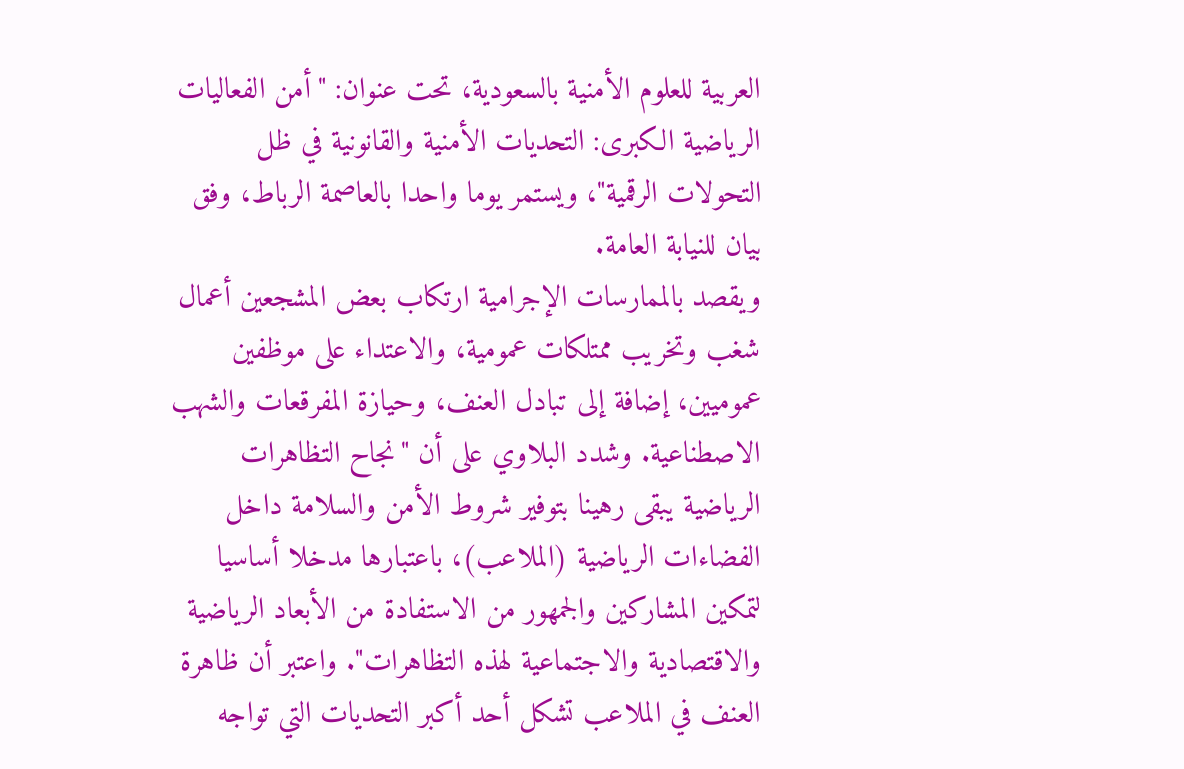العربية للعلوم الأمنية بالسعودية، تحت عنوان: "أمن الفعاليات الرياضية الكبرى: التحديات الأمنية والقانونية في ظل التحولات الرقمية"، ويستمر يوما واحدا بالعاصمة الرباط، وفق بيان للنيابة العامة.
ويقصد بالممارسات الإجرامية ارتكاب بعض المشجعين أعمال شغب وتخريب ممتلكات عمومية، والاعتداء على موظفين عموميين، إضافة إلى تبادل العنف، وحيازة المفرقعات والشهب الاصطناعية. وشدد البلاوي على أن "نجاح التظاهرات الرياضية يبقى رهينا بتوفير شروط الأمن والسلامة داخل الفضاءات الرياضية (الملاعب)، باعتبارها مدخلا أساسيا لتمكين المشاركين والجمهور من الاستفادة من الأبعاد الرياضية والاقتصادية والاجتماعية لهذه التظاهرات". واعتبر أن ظاهرة العنف في الملاعب تشكل أحد أكبر التحديات التي تواجه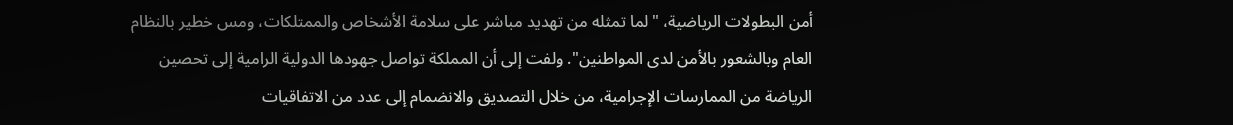أمن البطولات الرياضية، "لما تمثله من تهديد مباشر على سلامة الأشخاص والممتلكات، ومس خطير بالنظام العام وبالشعور بالأمن لدى المواطنين". ولفت إلى أن المملكة تواصل جهودها الدولية الرامية إلى تحصين الرياضة من الممارسات الإجرامية، من خلال التصديق والانضمام إلى عدد من الاتفاقيات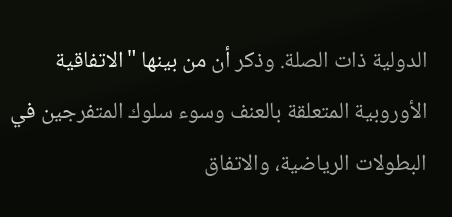الدولية ذات الصلة. وذكر أن من بينها "الاتفاقية الأوروبية المتعلقة بالعنف وسوء سلوك المتفرجين في البطولات الرياضية، والاتفاق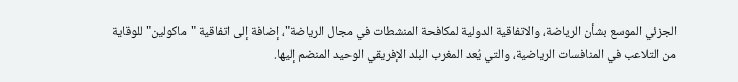الجزئي الموسع بشأن الرياضة، والاتفاقية الدولية لمكافحة المنشطات في مجال الرياضة"، إضافة إلى اتفاقية "ماكولين" للوقاية من التلاعب في المنافسات الرياضية، والتي يُعد المغرب البلد الإفريقي الوحيد المنضم إليها.